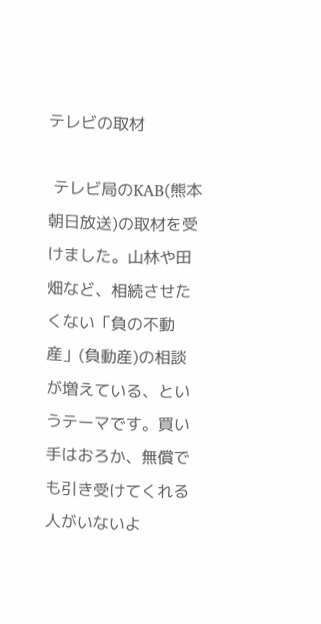テレビの取材

 テレビ局のKAB(熊本朝日放送)の取材を受けました。山林や田畑など、相続させたくない「負の不動産」(負動産)の相談が増えている、というテーマです。買い手はおろか、無償でも引き受けてくれる人がいないよ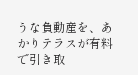うな負動産を、あかりテラスが有料で引き取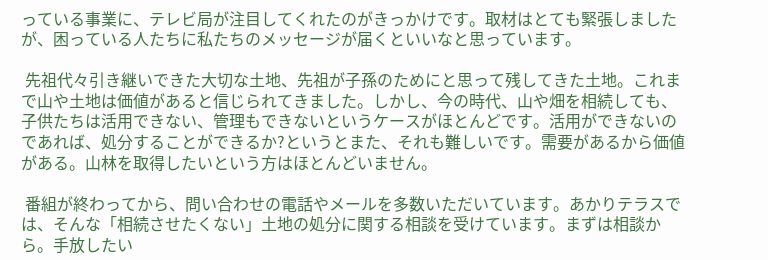っている事業に、テレビ局が注目してくれたのがきっかけです。取材はとても緊張しましたが、困っている人たちに私たちのメッセージが届くといいなと思っています。

 先祖代々引き継いできた大切な土地、先祖が子孫のためにと思って残してきた土地。これまで山や土地は価値があると信じられてきました。しかし、今の時代、山や畑を相続しても、子供たちは活用できない、管理もできないというケースがほとんどです。活用ができないのであれば、処分することができるか?というとまた、それも難しいです。需要があるから価値がある。山林を取得したいという方はほとんどいません。

 番組が終わってから、問い合わせの電話やメールを多数いただいています。あかりテラスでは、そんな「相続させたくない」土地の処分に関する相談を受けています。まずは相談から。手放したい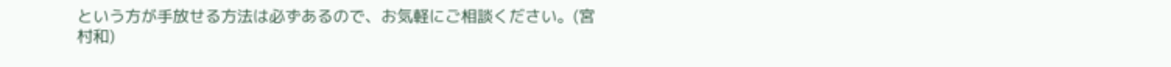という方が手放せる方法は必ずあるので、お気軽にご相談ください。(宮村和)